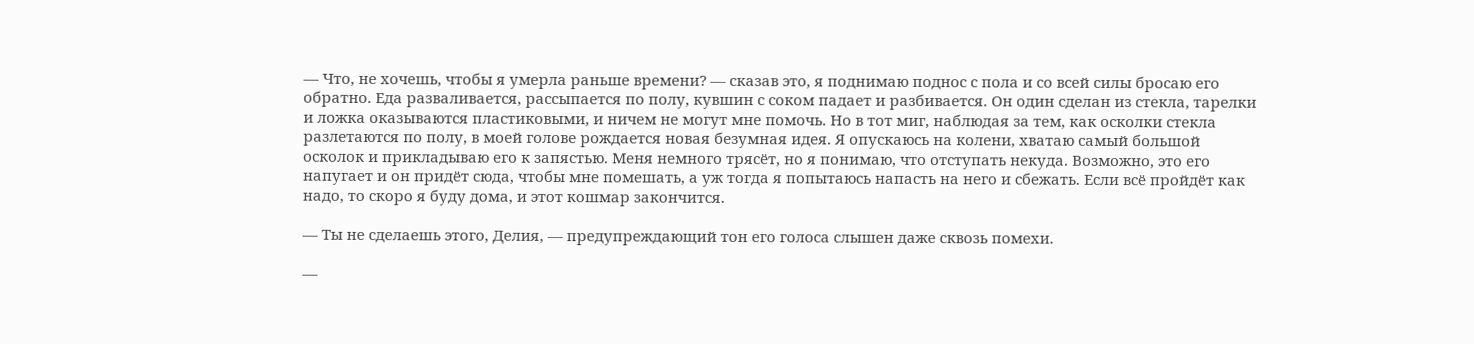— Что, не хочешь, чтобы я умерла раньше времени? — сказав это, я поднимаю поднос с пола и со всей силы бросаю его обратно. Еда разваливается, рассыпается по полу, кувшин с соком падает и разбивается. Он один сделан из стекла, тарелки и ложка оказываются пластиковыми, и ничем не могут мне помочь. Но в тот миг, наблюдая за тем, как осколки стекла разлетаются по полу, в моей голове рождается новая безумная идея. Я опускаюсь на колени, хватаю самый большой осколок и прикладываю его к запястью. Меня немного трясёт, но я понимаю, что отступать некуда. Возможно, это его напугает и он придёт сюда, чтобы мне помешать, а уж тогда я попытаюсь напасть на него и сбежать. Если всё пройдёт как надо, то скоро я буду дома, и этот кошмар закончится.

— Ты не сделаешь этого, Делия, — предупреждающий тон его голоса слышен даже сквозь помехи.

—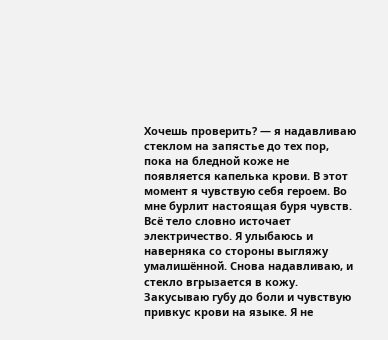Хочешь проверить? — я надавливаю стеклом на запястье до тех пор, пока на бледной коже не появляется капелька крови. В этот момент я чувствую себя героем. Во мне бурлит настоящая буря чувств. Всё тело словно источает электричество. Я улыбаюсь и наверняка со стороны выгляжу умалишённой. Снова надавливаю, и стекло вгрызается в кожу. Закусываю губу до боли и чувствую привкус крови на языке. Я не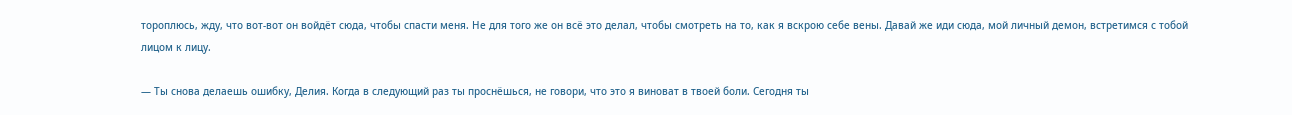тороплюсь, жду, что вот-вот он войдёт сюда, чтобы спасти меня. Не для того же он всё это делал, чтобы смотреть на то, как я вскрою себе вены. Давай же иди сюда, мой личный демон, встретимся с тобой лицом к лицу.

— Ты снова делаешь ошибку, Делия. Когда в следующий раз ты проснёшься, не говори, что это я виноват в твоей боли. Сегодня ты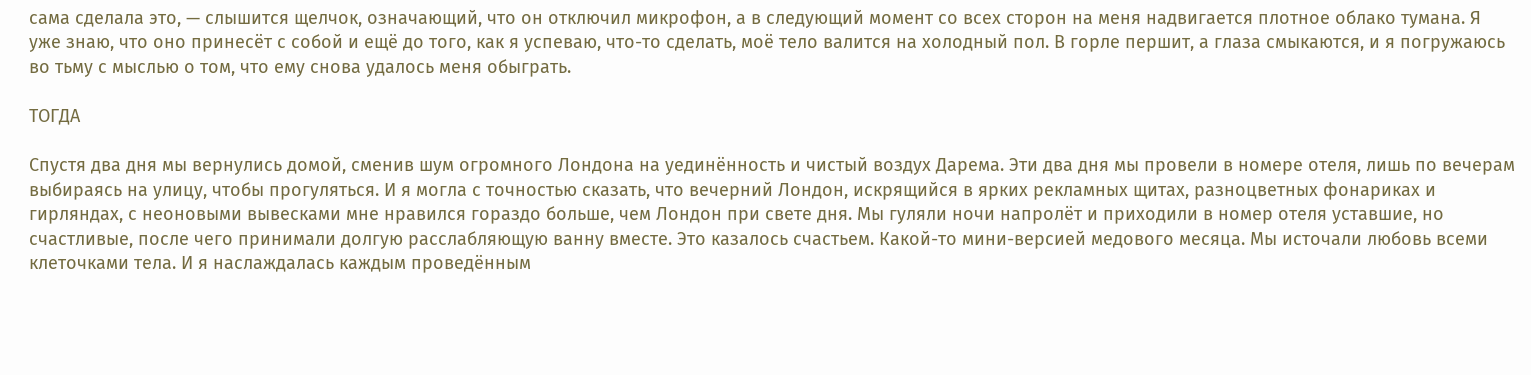сама сделала это, — слышится щелчок, означающий, что он отключил микрофон, а в следующий момент со всех сторон на меня надвигается плотное облако тумана. Я уже знаю, что оно принесёт с собой и ещё до того, как я успеваю, что-то сделать, моё тело валится на холодный пол. В горле першит, а глаза смыкаются, и я погружаюсь во тьму с мыслью о том, что ему снова удалось меня обыграть.

ТОГДА

Спустя два дня мы вернулись домой, сменив шум огромного Лондона на уединённость и чистый воздух Дарема. Эти два дня мы провели в номере отеля, лишь по вечерам выбираясь на улицу, чтобы прогуляться. И я могла с точностью сказать, что вечерний Лондон, искрящийся в ярких рекламных щитах, разноцветных фонариках и гирляндах, с неоновыми вывесками мне нравился гораздо больше, чем Лондон при свете дня. Мы гуляли ночи напролёт и приходили в номер отеля уставшие, но счастливые, после чего принимали долгую расслабляющую ванну вместе. Это казалось счастьем. Какой-то мини-версией медового месяца. Мы источали любовь всеми клеточками тела. И я наслаждалась каждым проведённым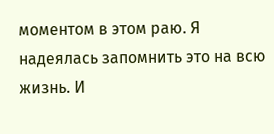моментом в этом раю. Я надеялась запомнить это на всю жизнь. И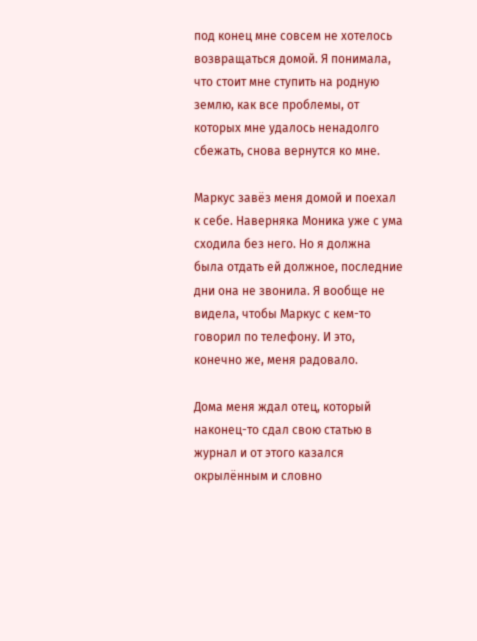под конец мне совсем не хотелось возвращаться домой. Я понимала, что стоит мне ступить на родную землю, как все проблемы, от которых мне удалось ненадолго сбежать, снова вернутся ко мне.

Маркус завёз меня домой и поехал к себе. Наверняка Моника уже с ума сходила без него. Но я должна была отдать ей должное, последние дни она не звонила. Я вообще не видела, чтобы Маркус с кем-то говорил по телефону. И это, конечно же, меня радовало.

Дома меня ждал отец, который наконец-то сдал свою статью в журнал и от этого казался окрылённым и словно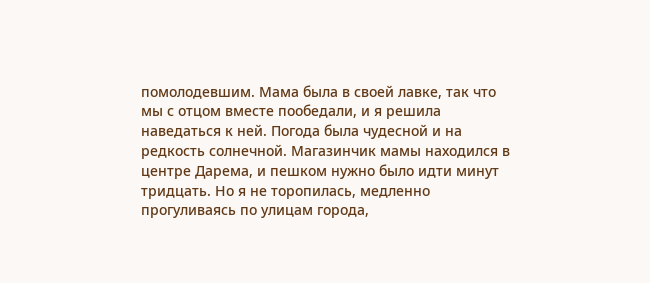помолодевшим. Мама была в своей лавке, так что мы с отцом вместе пообедали, и я решила наведаться к ней. Погода была чудесной и на редкость солнечной. Магазинчик мамы находился в центре Дарема, и пешком нужно было идти минут тридцать. Но я не торопилась, медленно прогуливаясь по улицам города,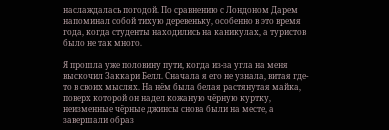наслаждалась погодой. По сравнению с Лондоном Дарем напоминал собой тихую деревеньку, особенно в это время года, когда студенты находились на каникулах, а туристов было не так много.

Я прошла уже половину пути, когда из-за угла на меня выскочил Заккари Белл. Сначала я его не узнала, витая где-то в своих мыслях. На нём была белая растянутая майка, поверх которой он надел кожаную чёрную куртку, неизменные чёрные джинсы снова были на месте, а завершали образ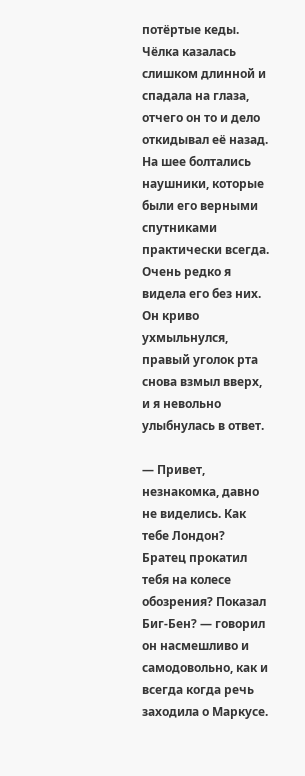потёртые кеды. Чёлка казалась слишком длинной и спадала на глаза, отчего он то и дело откидывал её назад. На шее болтались наушники, которые были его верными спутниками практически всегда. Очень редко я видела его без них. Он криво ухмыльнулся, правый уголок рта снова взмыл вверх, и я невольно улыбнулась в ответ.

— Привет, незнакомка, давно не виделись. Как тебе Лондон? Братец прокатил тебя на колесе обозрения? Показал Биг-Бен? — говорил он насмешливо и самодовольно, как и всегда когда речь заходила о Маркусе.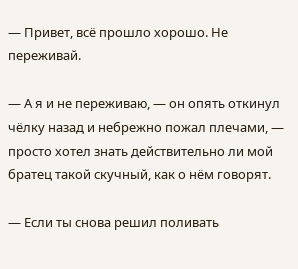— Привет, всё прошло хорошо. Не переживай.

— А я и не переживаю, — он опять откинул чёлку назад и небрежно пожал плечами, — просто хотел знать действительно ли мой братец такой скучный, как о нём говорят.

— Если ты снова решил поливать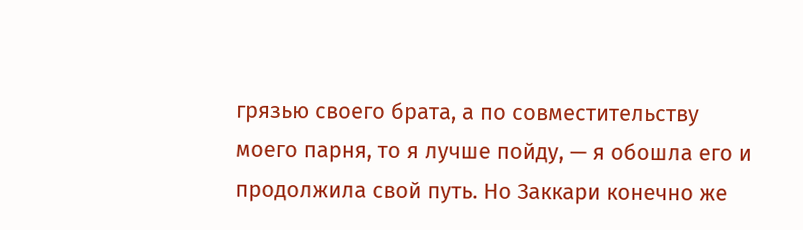грязью своего брата, а по совместительству моего парня, то я лучше пойду, — я обошла его и продолжила свой путь. Но Заккари конечно же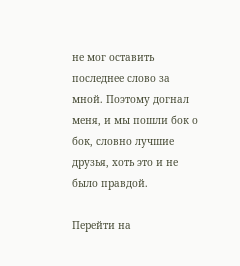не мог оставить последнее слово за мной. Поэтому догнал меня, и мы пошли бок о бок, словно лучшие друзья, хоть это и не было правдой.

Перейти на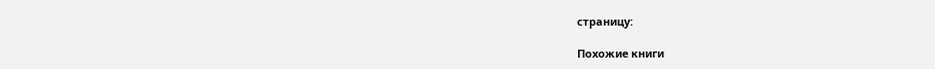страницу:

Похожие книги